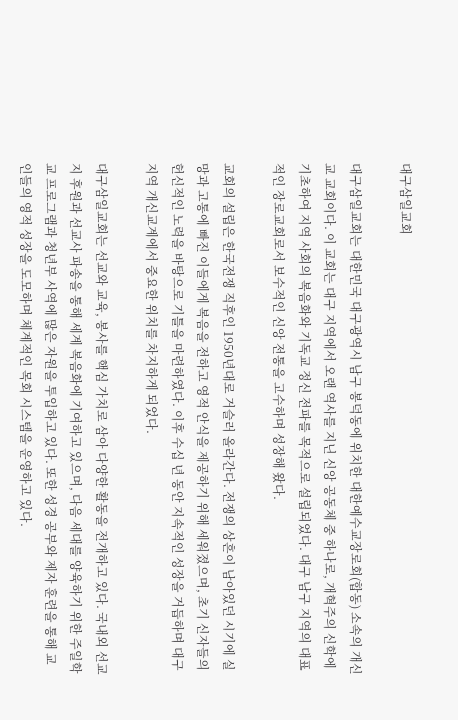대구삼일교회

대구삼일교회는 대한민국 대구광역시 남구 봉덕동에 위치한 대한예수교장로회(합동) 소속의 개신교 교회이다. 이 교회는 대구 지역에서 오랜 역사를 지닌 신앙 공동체 중 하나로, 개혁주의 신학에 기초하여 지역 사회의 복음화와 기독교 정신 전파를 목적으로 설립되었다. 대구 남구 지역의 대표적인 장로교회로서 보수적인 신앙 전통을 고수하며 성장해 왔다.

교회의 설립은 한국전쟁 직후인 1950년대로 거슬러 올라간다. 전쟁의 상흔이 남아있던 시기에 실망과 고통에 빠진 이들에게 복음을 전하고 영적 안식을 제공하기 위해 세워졌으며, 초기 신자들의 헌신적인 노력을 바탕으로 기틀을 마련하였다. 이후 수십 년 동안 지속적인 성장을 거듭하며 대구 지역 개신교계에서 중요한 위치를 차지하게 되었다.

대구삼일교회는 선교와 교육, 봉사를 핵심 가치로 삼아 다양한 활동을 전개하고 있다. 국내외 선교지 후원과 선교사 파송을 통해 세계 복음화에 기여하고 있으며, 다음 세대를 양육하기 위한 주일학교 프로그램과 청년부 사역에 많은 자원을 투입하고 있다. 또한 성경 공부와 제자 훈련을 통해 교인들의 영적 성장을 도모하며 체계적인 목회 시스템을 운영하고 있다.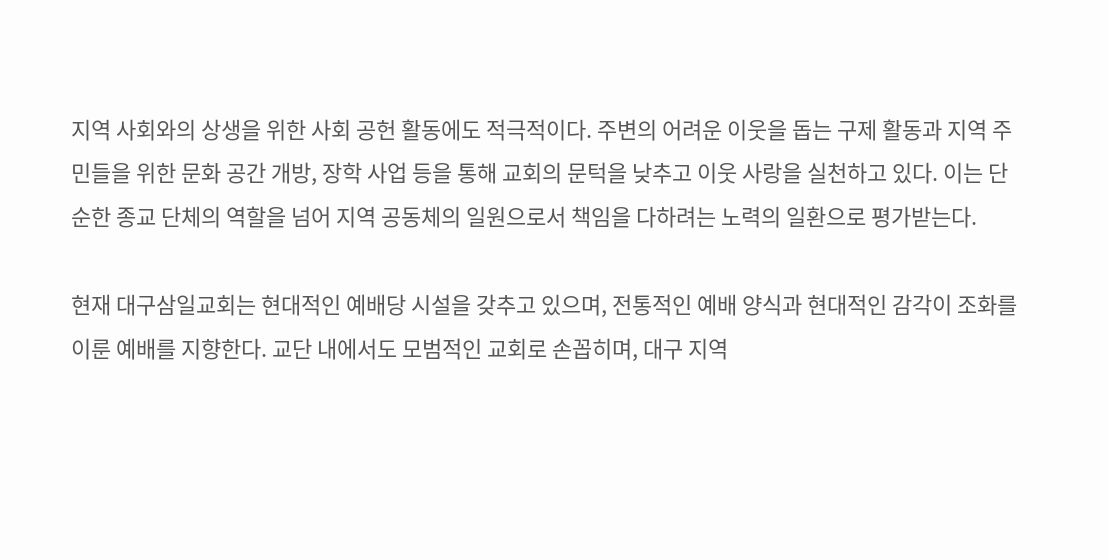지역 사회와의 상생을 위한 사회 공헌 활동에도 적극적이다. 주변의 어려운 이웃을 돕는 구제 활동과 지역 주민들을 위한 문화 공간 개방, 장학 사업 등을 통해 교회의 문턱을 낮추고 이웃 사랑을 실천하고 있다. 이는 단순한 종교 단체의 역할을 넘어 지역 공동체의 일원으로서 책임을 다하려는 노력의 일환으로 평가받는다.

현재 대구삼일교회는 현대적인 예배당 시설을 갖추고 있으며, 전통적인 예배 양식과 현대적인 감각이 조화를 이룬 예배를 지향한다. 교단 내에서도 모범적인 교회로 손꼽히며, 대구 지역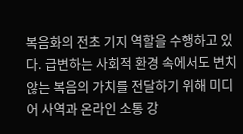복음화의 전초 기지 역할을 수행하고 있다. 급변하는 사회적 환경 속에서도 변치 않는 복음의 가치를 전달하기 위해 미디어 사역과 온라인 소통 강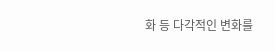화 등 다각적인 변화를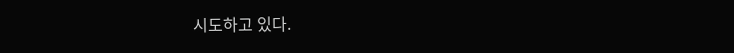시도하고 있다.